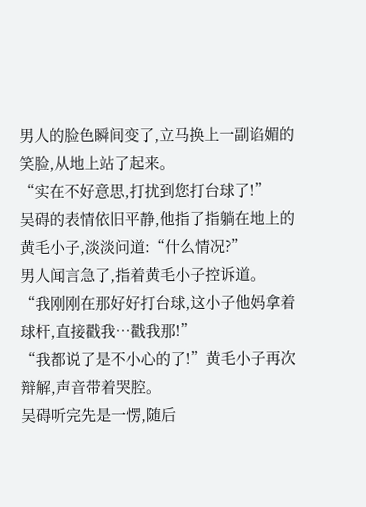男人的脸色瞬间变了,立马换上一副谄媚的笑脸,从地上站了起来。
“实在不好意思,打扰到您打台球了!”
吴碍的表情依旧平静,他指了指躺在地上的黄毛小子,淡淡问道:“什么情况?”
男人闻言急了,指着黄毛小子控诉道。
“我刚刚在那好好打台球,这小子他妈拿着球杆,直接戳我…戳我那!”
“我都说了是不小心的了!”黄毛小子再次辩解,声音带着哭腔。
吴碍听完先是一愣,随后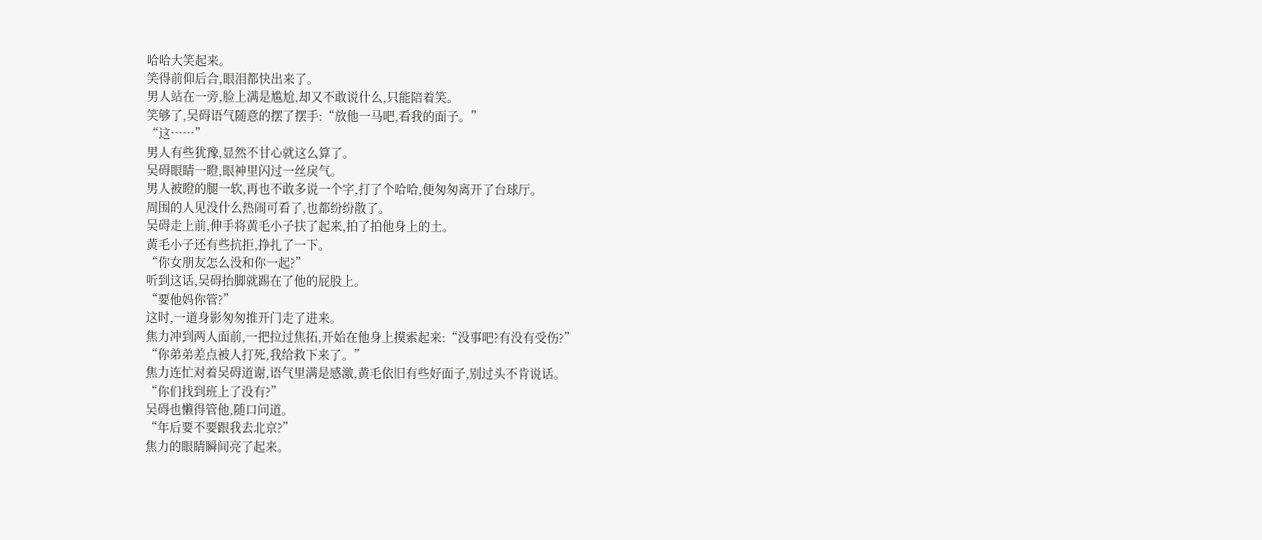哈哈大笑起来。
笑得前仰后合,眼泪都快出来了。
男人站在一旁,脸上满是尴尬,却又不敢说什么,只能陪着笑。
笑够了,吴碍语气随意的摆了摆手:“放他一马吧,看我的面子。”
“这……”
男人有些犹豫,显然不甘心就这么算了。
吴碍眼睛一瞪,眼神里闪过一丝戾气。
男人被瞪的腿一软,再也不敢多说一个字,打了个哈哈,便匆匆离开了台球厅。
周围的人见没什么热闹可看了,也都纷纷散了。
吴碍走上前,伸手将黄毛小子扶了起来,拍了拍他身上的土。
黄毛小子还有些抗拒,挣扎了一下。
“你女朋友怎么没和你一起?”
听到这话,吴碍抬脚就踢在了他的屁股上。
“要他妈你管?”
这时,一道身影匆匆推开门走了进来。
焦力冲到两人面前,一把拉过焦拓,开始在他身上摸索起来:“没事吧?有没有受伤?”
“你弟弟差点被人打死,我给救下来了。”
焦力连忙对着吴碍道谢,语气里满是感激,黄毛依旧有些好面子,别过头不肯说话。
“你们找到班上了没有?”
吴碍也懒得管他,随口问道。
“年后要不要跟我去北京?”
焦力的眼睛瞬间亮了起来。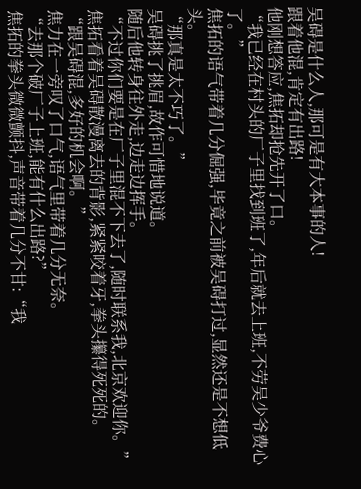吴碍是什么人,那可是有大本事的人!
跟着他混,肯定有出路!
他刚想答应,焦拓却抢先开了口。
“我已经在村头的厂子里找到班了,年后就去上班,不劳吴少爷费心了。”
焦拓的语气带着几分倔强,毕竟之前被吴碍打过,显然还是不想低头。
“那真是太不巧了。”
吴碍挑了挑眉,故作可惜地说道。
随后他转身往外走,边走边挥手。
“不过你们要是在厂子里混不下去了,随时联系我,北京欢迎你。”
焦拓看着吴碍散漫离去的背影,紧紧咬着牙,拳头攥得死死的。
“跟吴碍混,多好的机会啊。”
焦力在一旁叹了口气,语气里带着几分无奈。
“去那个破厂子上班,能有什么出路?”
焦拓的拳头微微颤抖,声音带着几分不甘:“我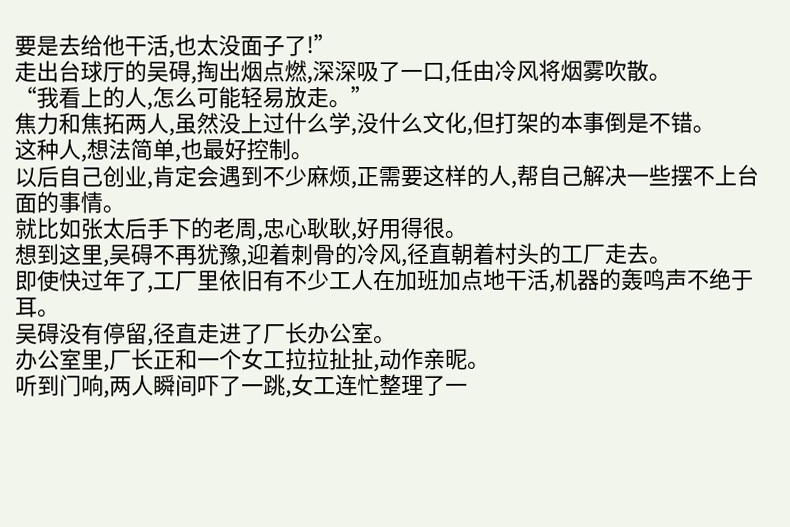要是去给他干活,也太没面子了!”
走出台球厅的吴碍,掏出烟点燃,深深吸了一口,任由冷风将烟雾吹散。
“我看上的人,怎么可能轻易放走。”
焦力和焦拓两人,虽然没上过什么学,没什么文化,但打架的本事倒是不错。
这种人,想法简单,也最好控制。
以后自己创业,肯定会遇到不少麻烦,正需要这样的人,帮自己解决一些摆不上台面的事情。
就比如张太后手下的老周,忠心耿耿,好用得很。
想到这里,吴碍不再犹豫,迎着刺骨的冷风,径直朝着村头的工厂走去。
即使快过年了,工厂里依旧有不少工人在加班加点地干活,机器的轰鸣声不绝于耳。
吴碍没有停留,径直走进了厂长办公室。
办公室里,厂长正和一个女工拉拉扯扯,动作亲昵。
听到门响,两人瞬间吓了一跳,女工连忙整理了一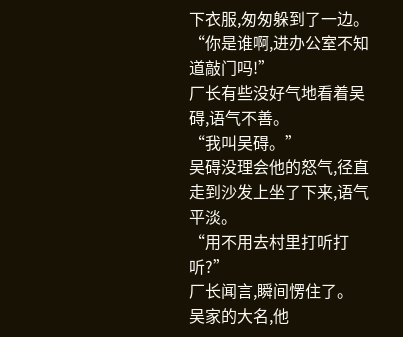下衣服,匆匆躲到了一边。
“你是谁啊,进办公室不知道敲门吗!”
厂长有些没好气地看着吴碍,语气不善。
“我叫吴碍。”
吴碍没理会他的怒气,径直走到沙发上坐了下来,语气平淡。
“用不用去村里打听打听?”
厂长闻言,瞬间愣住了。
吴家的大名,他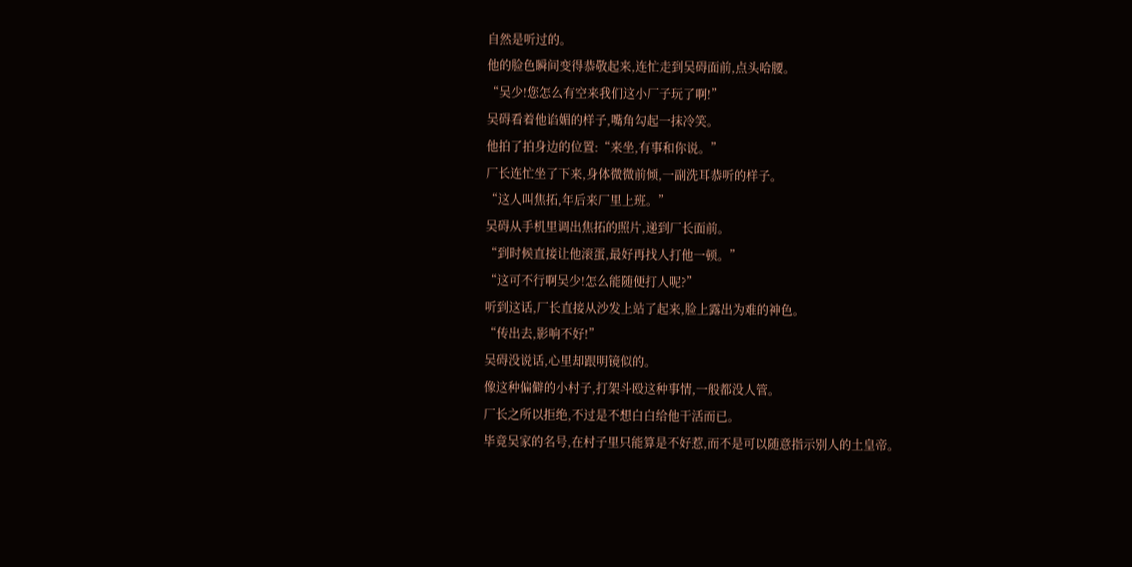自然是听过的。
他的脸色瞬间变得恭敬起来,连忙走到吴碍面前,点头哈腰。
“吴少!您怎么有空来我们这小厂子玩了啊!”
吴碍看着他谄媚的样子,嘴角勾起一抹冷笑。
他拍了拍身边的位置:“来坐,有事和你说。”
厂长连忙坐了下来,身体微微前倾,一副洗耳恭听的样子。
“这人叫焦拓,年后来厂里上班。”
吴碍从手机里调出焦拓的照片,递到厂长面前。
“到时候直接让他滚蛋,最好再找人打他一顿。”
“这可不行啊吴少!怎么能随便打人呢?”
听到这话,厂长直接从沙发上站了起来,脸上露出为难的神色。
“传出去,影响不好!”
吴碍没说话,心里却跟明镜似的。
像这种偏僻的小村子,打架斗殴这种事情,一般都没人管。
厂长之所以拒绝,不过是不想白白给他干活而已。
毕竟吴家的名号,在村子里只能算是不好惹,而不是可以随意指示别人的土皇帝。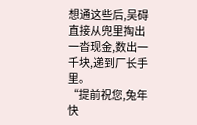想通这些后,吴碍直接从兜里掏出一沓现金,数出一千块,递到厂长手里。
“提前祝您,兔年快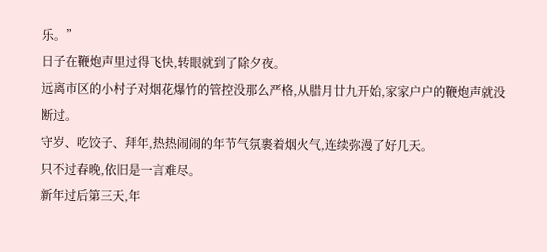乐。”
日子在鞭炮声里过得飞快,转眼就到了除夕夜。
远离市区的小村子对烟花爆竹的管控没那么严格,从腊月廿九开始,家家户户的鞭炮声就没断过。
守岁、吃饺子、拜年,热热闹闹的年节气氛裹着烟火气,连续弥漫了好几天。
只不过春晚,依旧是一言难尽。
新年过后第三天,年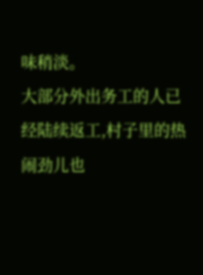味稍淡。
大部分外出务工的人已经陆续返工,村子里的热闹劲儿也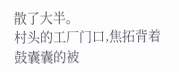散了大半。
村头的工厂门口,焦拓背着鼓囊囊的被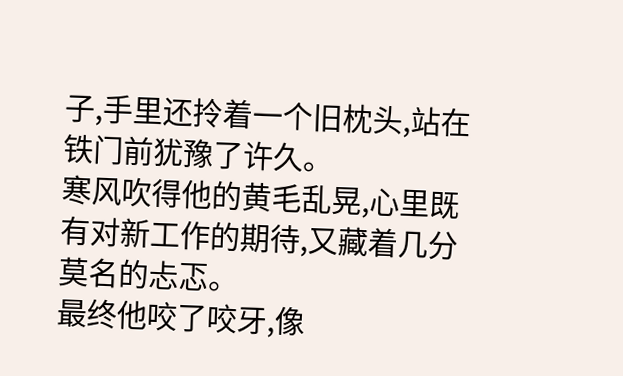子,手里还拎着一个旧枕头,站在铁门前犹豫了许久。
寒风吹得他的黄毛乱晃,心里既有对新工作的期待,又藏着几分莫名的忐忑。
最终他咬了咬牙,像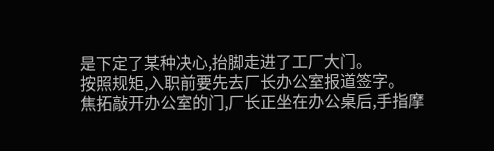是下定了某种决心,抬脚走进了工厂大门。
按照规矩,入职前要先去厂长办公室报道签字。
焦拓敲开办公室的门,厂长正坐在办公桌后,手指摩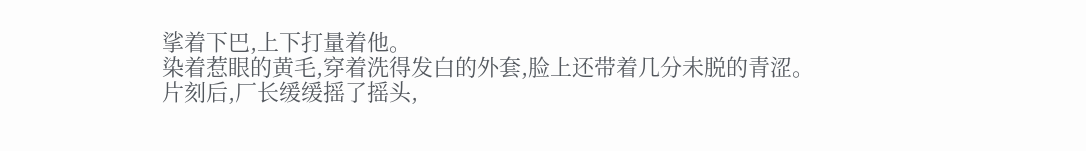挲着下巴,上下打量着他。
染着惹眼的黄毛,穿着洗得发白的外套,脸上还带着几分未脱的青涩。
片刻后,厂长缓缓摇了摇头,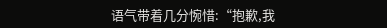语气带着几分惋惜:“抱歉,我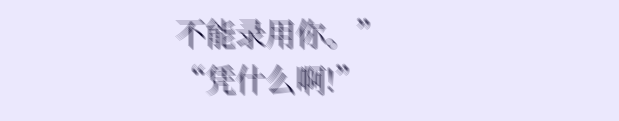不能录用你。”
“凭什么啊!”